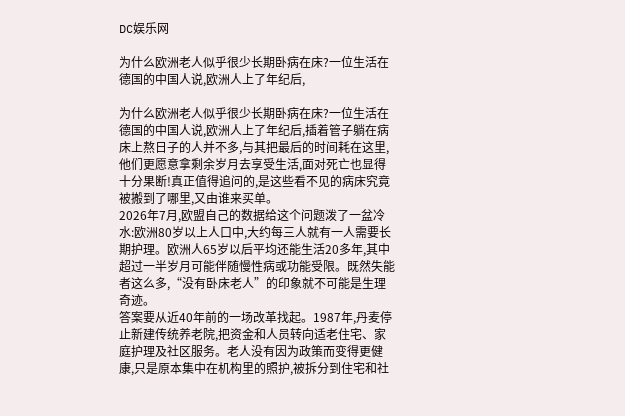DC娱乐网

为什么欧洲老人似乎很少长期卧病在床?一位生活在德国的中国人说,欧洲人上了年纪后,

为什么欧洲老人似乎很少长期卧病在床?一位生活在德国的中国人说,欧洲人上了年纪后,插着管子躺在病床上熬日子的人并不多,与其把最后的时间耗在这里,他们更愿意拿剩余岁月去享受生活,面对死亡也显得十分果断!真正值得追问的,是这些看不见的病床究竟被搬到了哪里,又由谁来买单。
2026年7月,欧盟自己的数据给这个问题泼了一盆冷水:欧洲80岁以上人口中,大约每三人就有一人需要长期护理。欧洲人65岁以后平均还能生活20多年,其中超过一半岁月可能伴随慢性病或功能受限。既然失能者这么多,“没有卧床老人”的印象就不可能是生理奇迹。
答案要从近40年前的一场改革找起。1987年,丹麦停止新建传统养老院,把资金和人员转向适老住宅、家庭护理及社区服务。老人没有因为政策而变得更健康,只是原本集中在机构里的照护,被拆分到住宅和社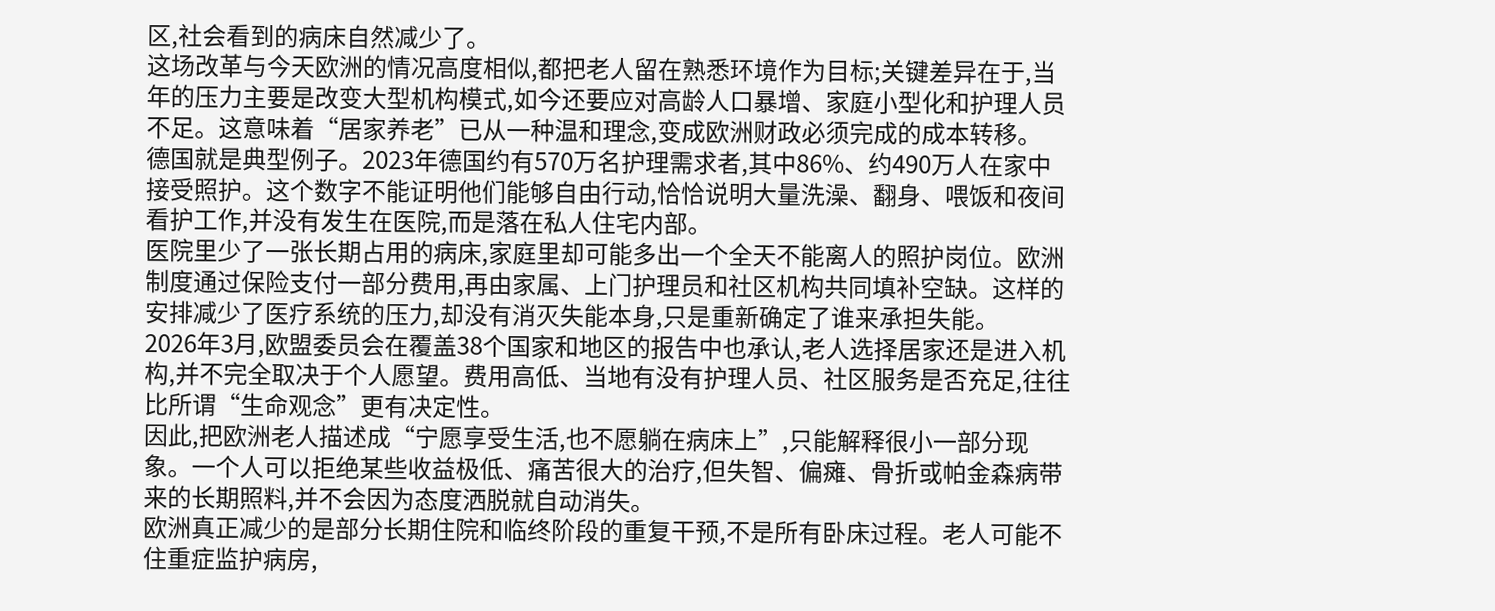区,社会看到的病床自然减少了。
这场改革与今天欧洲的情况高度相似,都把老人留在熟悉环境作为目标;关键差异在于,当年的压力主要是改变大型机构模式,如今还要应对高龄人口暴增、家庭小型化和护理人员不足。这意味着“居家养老”已从一种温和理念,变成欧洲财政必须完成的成本转移。
德国就是典型例子。2023年德国约有570万名护理需求者,其中86%、约490万人在家中接受照护。这个数字不能证明他们能够自由行动,恰恰说明大量洗澡、翻身、喂饭和夜间看护工作,并没有发生在医院,而是落在私人住宅内部。
医院里少了一张长期占用的病床,家庭里却可能多出一个全天不能离人的照护岗位。欧洲制度通过保险支付一部分费用,再由家属、上门护理员和社区机构共同填补空缺。这样的安排减少了医疗系统的压力,却没有消灭失能本身,只是重新确定了谁来承担失能。
2026年3月,欧盟委员会在覆盖38个国家和地区的报告中也承认,老人选择居家还是进入机构,并不完全取决于个人愿望。费用高低、当地有没有护理人员、社区服务是否充足,往往比所谓“生命观念”更有决定性。
因此,把欧洲老人描述成“宁愿享受生活,也不愿躺在病床上”,只能解释很小一部分现象。一个人可以拒绝某些收益极低、痛苦很大的治疗,但失智、偏瘫、骨折或帕金森病带来的长期照料,并不会因为态度洒脱就自动消失。
欧洲真正减少的是部分长期住院和临终阶段的重复干预,不是所有卧床过程。老人可能不住重症监护病房,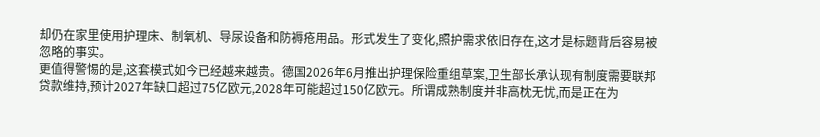却仍在家里使用护理床、制氧机、导尿设备和防褥疮用品。形式发生了变化,照护需求依旧存在,这才是标题背后容易被忽略的事实。
更值得警惕的是,这套模式如今已经越来越贵。德国2026年6月推出护理保险重组草案,卫生部长承认现有制度需要联邦贷款维持,预计2027年缺口超过75亿欧元,2028年可能超过150亿欧元。所谓成熟制度并非高枕无忧,而是正在为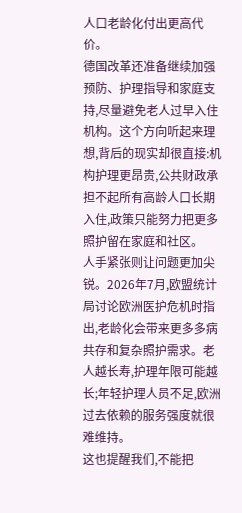人口老龄化付出更高代价。
德国改革还准备继续加强预防、护理指导和家庭支持,尽量避免老人过早入住机构。这个方向听起来理想,背后的现实却很直接:机构护理更昂贵,公共财政承担不起所有高龄人口长期入住,政策只能努力把更多照护留在家庭和社区。
人手紧张则让问题更加尖锐。2026年7月,欧盟统计局讨论欧洲医护危机时指出,老龄化会带来更多多病共存和复杂照护需求。老人越长寿,护理年限可能越长;年轻护理人员不足,欧洲过去依赖的服务强度就很难维持。
这也提醒我们,不能把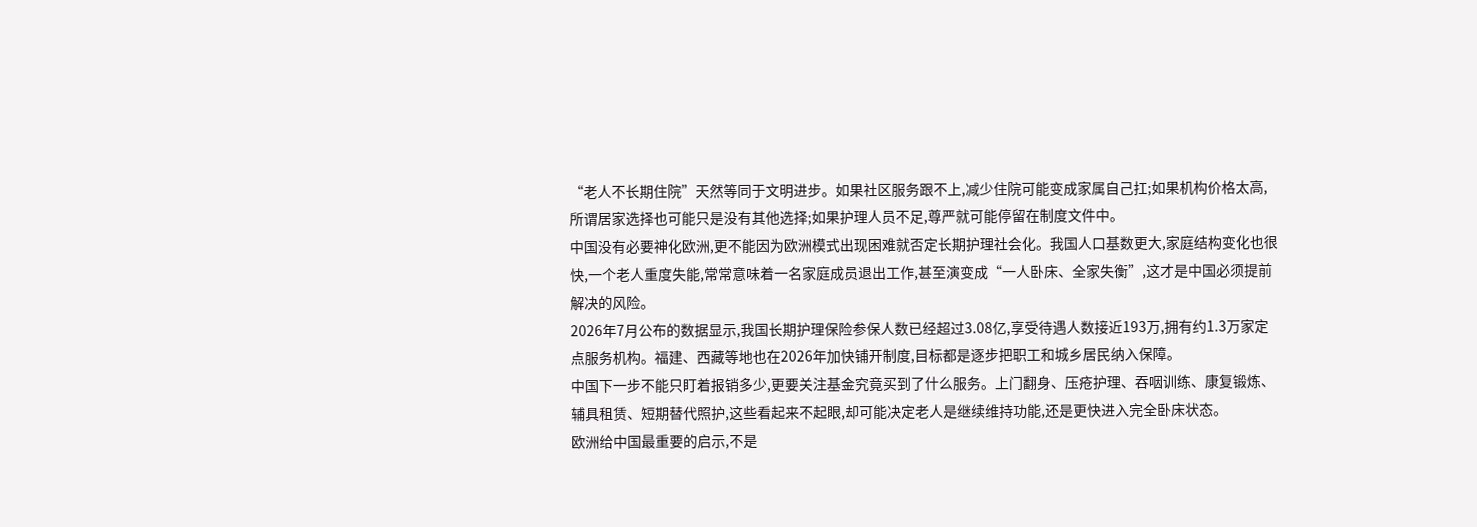“老人不长期住院”天然等同于文明进步。如果社区服务跟不上,减少住院可能变成家属自己扛;如果机构价格太高,所谓居家选择也可能只是没有其他选择;如果护理人员不足,尊严就可能停留在制度文件中。
中国没有必要神化欧洲,更不能因为欧洲模式出现困难就否定长期护理社会化。我国人口基数更大,家庭结构变化也很快,一个老人重度失能,常常意味着一名家庭成员退出工作,甚至演变成“一人卧床、全家失衡”,这才是中国必须提前解决的风险。
2026年7月公布的数据显示,我国长期护理保险参保人数已经超过3.08亿,享受待遇人数接近193万,拥有约1.3万家定点服务机构。福建、西藏等地也在2026年加快铺开制度,目标都是逐步把职工和城乡居民纳入保障。
中国下一步不能只盯着报销多少,更要关注基金究竟买到了什么服务。上门翻身、压疮护理、吞咽训练、康复锻炼、辅具租赁、短期替代照护,这些看起来不起眼,却可能决定老人是继续维持功能,还是更快进入完全卧床状态。
欧洲给中国最重要的启示,不是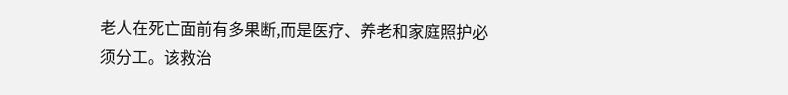老人在死亡面前有多果断,而是医疗、养老和家庭照护必须分工。该救治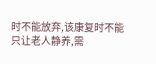时不能放弃,该康复时不能只让老人静养,需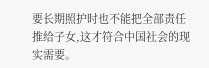要长期照护时也不能把全部责任推给子女,这才符合中国社会的现实需要。